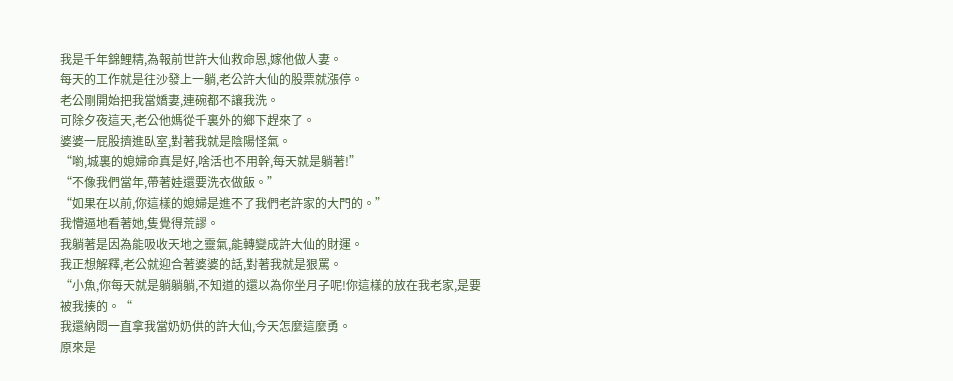我是千年錦鯉精,為報前世許大仙救命恩,嫁他做人妻。
每天的工作就是往沙發上一躺,老公許大仙的股票就漲停。
老公剛開始把我當嬌妻,連碗都不讓我洗。
可除夕夜這天,老公他媽從千裏外的鄉下趕來了。
婆婆一屁股擠進臥室,對著我就是陰陽怪氣。
“喲,城裏的媳婦命真是好,啥活也不用幹,每天就是躺著!”
“不像我們當年,帶著娃還要洗衣做飯。”
“如果在以前,你這樣的媳婦是進不了我們老許家的大門的。”
我懵逼地看著她,隻覺得荒謬。
我躺著是因為能吸收天地之靈氣,能轉變成許大仙的財運。
我正想解釋,老公就迎合著婆婆的話,對著我就是狠罵。
“小魚,你每天就是躺躺躺,不知道的還以為你坐月子呢!你這樣的放在我老家,是要被我揍的。“
我還納悶一直拿我當奶奶供的許大仙,今天怎麼這麼勇。
原來是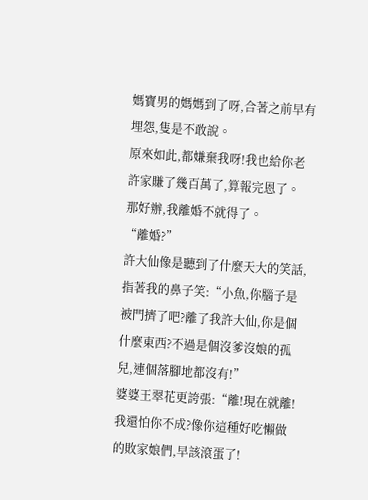媽寶男的媽媽到了呀,合著之前早有埋怨,隻是不敢說。
原來如此,都嫌棄我呀!我也給你老許家賺了幾百萬了,算報完恩了。
那好辦,我離婚不就得了。
“離婚?”
許大仙像是聽到了什麼天大的笑話,指著我的鼻子笑:“小魚,你腦子是被門擠了吧?離了我許大仙,你是個什麼東西?不過是個沒爹沒娘的孤兒,連個落腳地都沒有!”
婆婆王翠花更誇張:“離!現在就離!我還怕你不成?像你這種好吃懶做的敗家娘們,早該滾蛋了!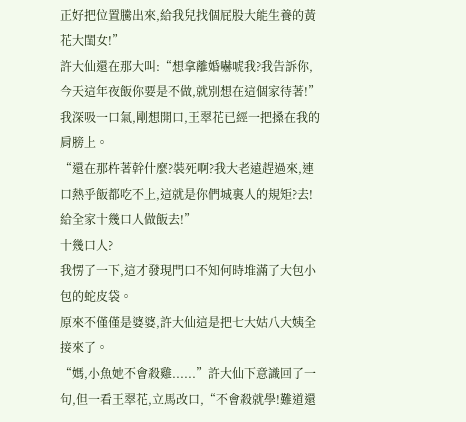正好把位置騰出來,給我兒找個屁股大能生養的黃花大閨女!”
許大仙還在那大叫:“想拿離婚嚇唬我?我告訴你,今天這年夜飯你要是不做,就別想在這個家待著!”
我深吸一口氣,剛想開口,王翠花已經一把搡在我的肩膀上。
“還在那杵著幹什麼?裝死啊?我大老遠趕過來,連口熱乎飯都吃不上,這就是你們城裏人的規矩?去!給全家十幾口人做飯去!”
十幾口人?
我愣了一下,這才發現門口不知何時堆滿了大包小包的蛇皮袋。
原來不僅僅是婆婆,許大仙這是把七大姑八大姨全接來了。
“媽,小魚她不會殺雞......”許大仙下意識回了一句,但一看王翠花,立馬改口,“不會殺就學!難道還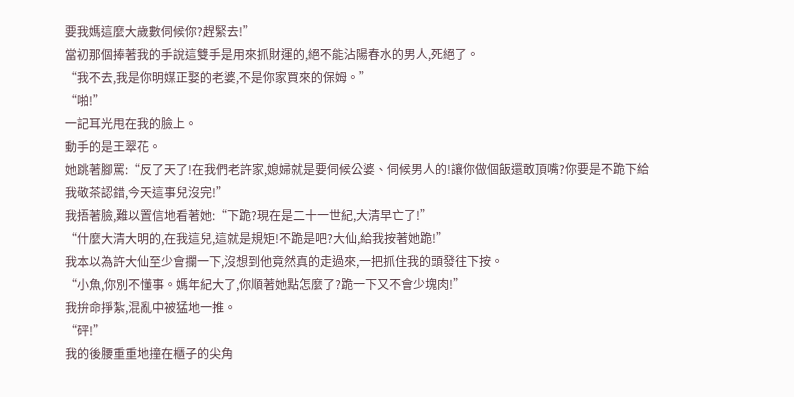要我媽這麼大歲數伺候你?趕緊去!”
當初那個捧著我的手說這雙手是用來抓財運的,絕不能沾陽春水的男人,死絕了。
“我不去,我是你明媒正娶的老婆,不是你家買來的保姆。”
“啪!”
一記耳光甩在我的臉上。
動手的是王翠花。
她跳著腳罵:“反了天了!在我們老許家,媳婦就是要伺候公婆、伺候男人的!讓你做個飯還敢頂嘴?你要是不跪下給我敬茶認錯,今天這事兒沒完!”
我捂著臉,難以置信地看著她:“下跪?現在是二十一世紀,大清早亡了!”
“什麼大清大明的,在我這兒,這就是規矩!不跪是吧?大仙,給我按著她跪!”
我本以為許大仙至少會攔一下,沒想到他竟然真的走過來,一把抓住我的頭發往下按。
“小魚,你別不懂事。媽年紀大了,你順著她點怎麼了?跪一下又不會少塊肉!”
我拚命掙紮,混亂中被猛地一推。
“砰!”
我的後腰重重地撞在櫃子的尖角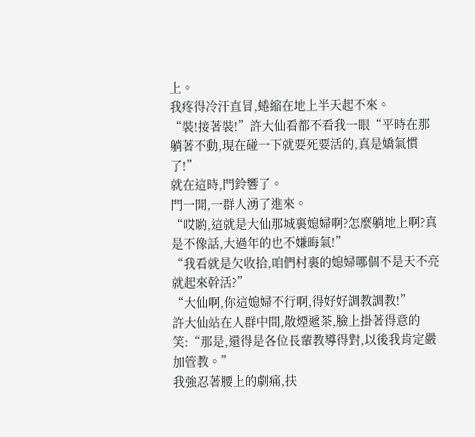上。
我疼得冷汗直冒,蜷縮在地上半天起不來。
“裝!接著裝!”許大仙看都不看我一眼“平時在那躺著不動,現在碰一下就要死要活的,真是嬌氣慣了!”
就在這時,門鈴響了。
門一開,一群人湧了進來。
“哎喲,這就是大仙那城裏媳婦啊?怎麼躺地上啊?真是不像話,大過年的也不嫌晦氣!”
“我看就是欠收拾,咱們村裏的媳婦哪個不是天不亮就起來幹活?”
“大仙啊,你這媳婦不行啊,得好好調教調教!”
許大仙站在人群中間,散煙遞茶,臉上掛著得意的笑:“那是,還得是各位長輩教導得對,以後我肯定嚴加管教。”
我強忍著腰上的劇痛,扶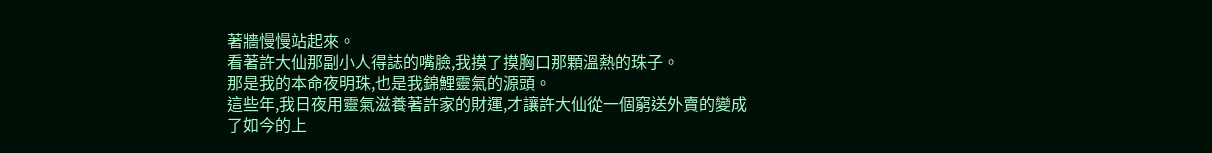著牆慢慢站起來。
看著許大仙那副小人得誌的嘴臉,我摸了摸胸口那顆溫熱的珠子。
那是我的本命夜明珠,也是我錦鯉靈氣的源頭。
這些年,我日夜用靈氣滋養著許家的財運,才讓許大仙從一個窮送外賣的變成了如今的上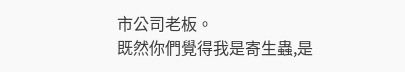市公司老板。
既然你們覺得我是寄生蟲,是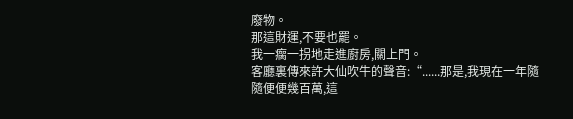廢物。
那這財運,不要也罷。
我一瘸一拐地走進廚房,關上門。
客廳裏傳來許大仙吹牛的聲音:“......那是,我現在一年隨隨便便幾百萬,這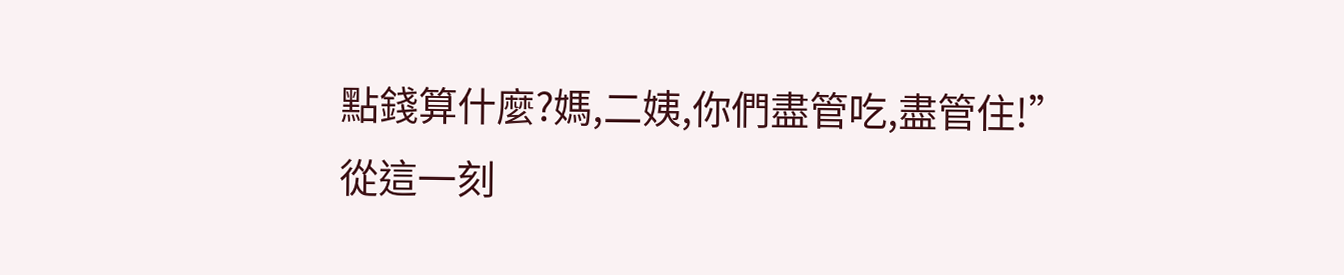點錢算什麼?媽,二姨,你們盡管吃,盡管住!”
從這一刻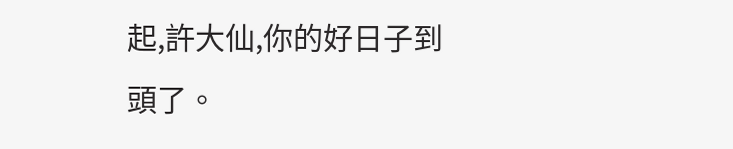起,許大仙,你的好日子到頭了。